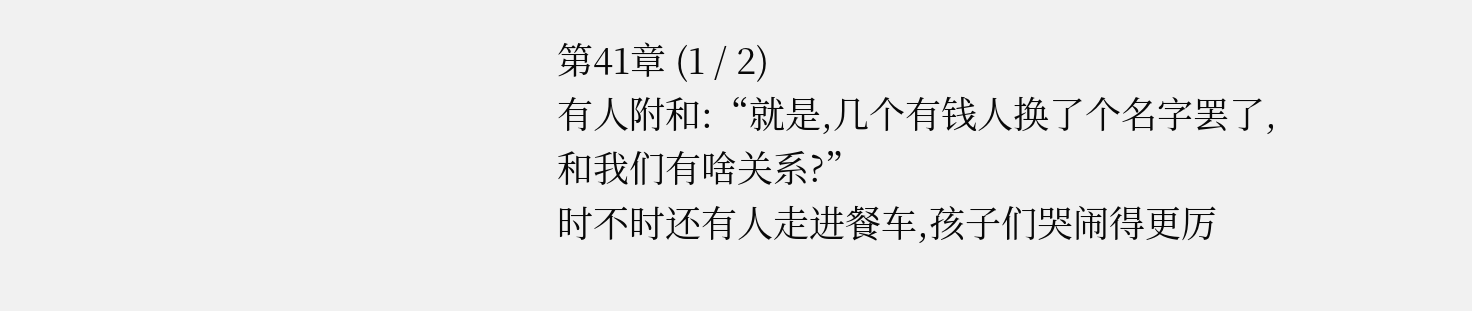第41章 (1 / 2)
有人附和:“就是,几个有钱人换了个名字罢了,和我们有啥关系?”
时不时还有人走进餐车,孩子们哭闹得更厉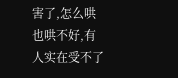害了,怎么哄也哄不好,有人实在受不了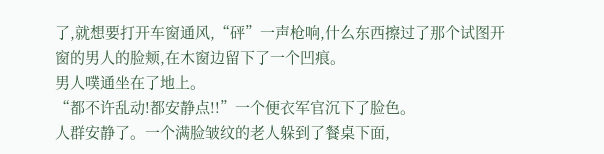了,就想要打开车窗通风,“砰”一声枪响,什么东西擦过了那个试图开窗的男人的脸颊,在木窗边留下了一个凹痕。
男人噗通坐在了地上。
“都不许乱动!都安静点!!”一个便衣军官沉下了脸色。
人群安静了。一个满脸皱纹的老人躲到了餐桌下面,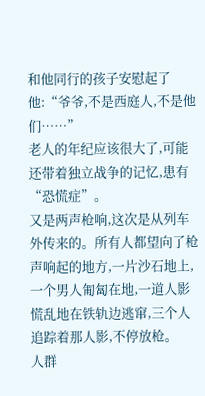和他同行的孩子安慰起了他:“爷爷,不是西庭人,不是他们……”
老人的年纪应该很大了,可能还带着独立战争的记忆,患有“恐慌症”。
又是两声枪响,这次是从列车外传来的。所有人都望向了枪声响起的地方,一片沙石地上,一个男人匍匐在地,一道人影慌乱地在铁轨边逃窜,三个人追踪着那人影,不停放枪。
人群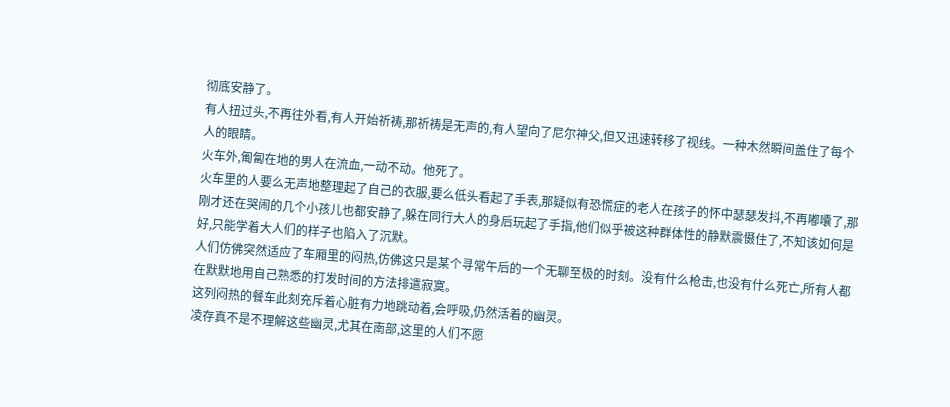彻底安静了。
有人扭过头,不再往外看,有人开始祈祷,那祈祷是无声的,有人望向了尼尔神父,但又迅速转移了视线。一种木然瞬间盖住了每个人的眼睛。
火车外,匍匐在地的男人在流血,一动不动。他死了。
火车里的人要么无声地整理起了自己的衣服,要么低头看起了手表,那疑似有恐慌症的老人在孩子的怀中瑟瑟发抖,不再嘟囔了,那刚才还在哭闹的几个小孩儿也都安静了,躲在同行大人的身后玩起了手指,他们似乎被这种群体性的静默震慑住了,不知该如何是好,只能学着大人们的样子也陷入了沉默。
人们仿佛突然适应了车厢里的闷热,仿佛这只是某个寻常午后的一个无聊至极的时刻。没有什么枪击,也没有什么死亡,所有人都在默默地用自己熟悉的打发时间的方法排遣寂寞。
这列闷热的餐车此刻充斥着心脏有力地跳动着,会呼吸,仍然活着的幽灵。
凌存真不是不理解这些幽灵,尤其在南部,这里的人们不愿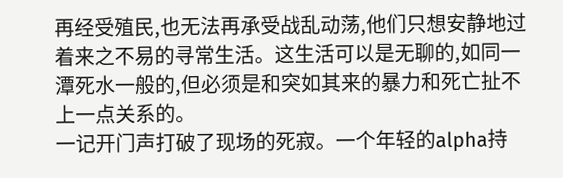再经受殖民,也无法再承受战乱动荡,他们只想安静地过着来之不易的寻常生活。这生活可以是无聊的,如同一潭死水一般的,但必须是和突如其来的暴力和死亡扯不上一点关系的。
一记开门声打破了现场的死寂。一个年轻的alpha持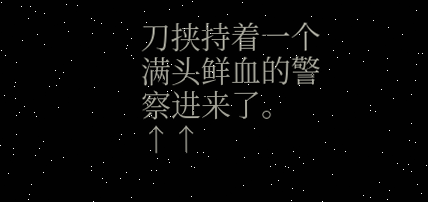刀挟持着一个满头鲜血的警察进来了。 ↑↑